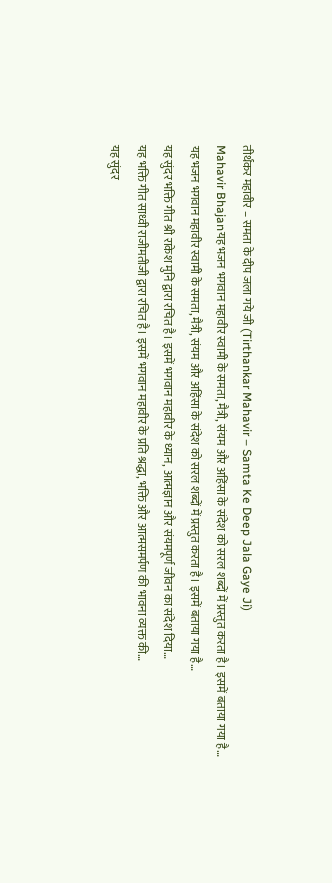तीर्थंकर महावीर – समता के दीप जला गये जी (Tirthankar Mahavir – Samta Ke Deep Jala Gaye Ji)
Mahavir Bhajanयह भजन भगवान महावीर स्वामी के समता, मैत्री, संयम और अहिंसा के संदेश को सरल शब्दों में प्रस्तुत करता है। इसमें बताया गया है…
यह भजन भगवान महावीर स्वामी के समता, मैत्री, संयम और अहिंसा के संदेश को सरल शब्दों में प्रस्तुत करता है। इसमें बताया गया है…
यह सुंदर भक्ति गीत श्री राकेश मुनि द्वारा रचित है। इसमें भगवान महावीर के ध्यान, आत्मज्ञान और संयमपूर्ण जीवन का संदेश दिया…
यह भक्ति गीत साध्वी राजीमतीजी द्वारा रचित है। इसमें भगवान महावीर के प्रति श्रद्धा, भक्ति और आत्मसमर्पण की भावना व्यक्त की…
यह सुंदर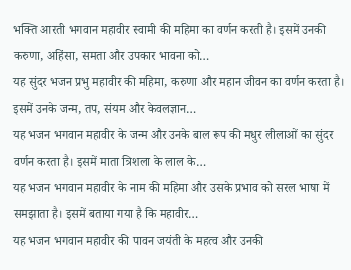भक्ति आरती भगवान महावीर स्वामी की महिमा का वर्णन करती है। इसमें उनकी करुणा, अहिंसा, समता और उपकार भावना को…
यह सुंदर भजन प्रभु महावीर की महिमा, करुणा और महान जीवन का वर्णन करता है। इसमें उनके जन्म, तप, संयम और केवलज्ञान…
यह भजन भगवान महावीर के जन्म और उनके बाल रूप की मधुर लीलाओं का सुंदर वर्णन करता है। इसमें माता त्रिशला के लाल के…
यह भजन भगवान महावीर के नाम की महिमा और उसके प्रभाव को सरल भाषा में समझाता है। इसमें बताया गया है कि महावीर…
यह भजन भगवान महावीर की पावन जयंती के महत्व और उनकी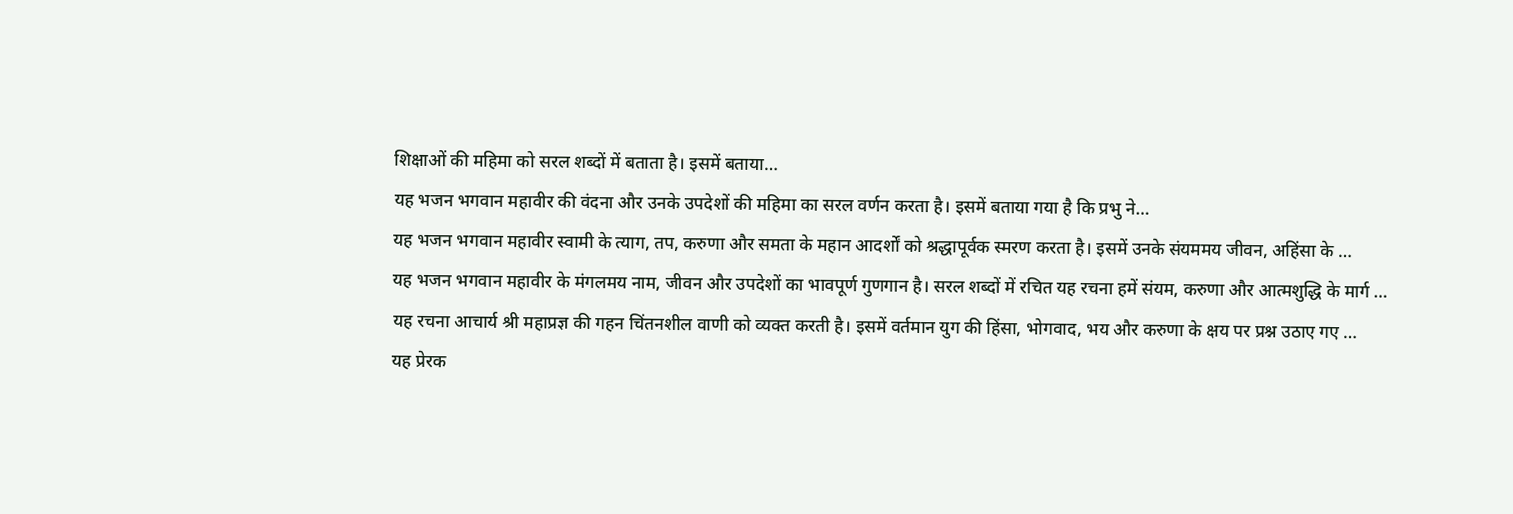शिक्षाओं की महिमा को सरल शब्दों में बताता है। इसमें बताया…
यह भजन भगवान महावीर की वंदना और उनके उपदेशों की महिमा का सरल वर्णन करता है। इसमें बताया गया है कि प्रभु ने…
यह भजन भगवान महावीर स्वामी के त्याग, तप, करुणा और समता के महान आदर्शों को श्रद्धापूर्वक स्मरण करता है। इसमें उनके संयममय जीवन, अहिंसा के …
यह भजन भगवान महावीर के मंगलमय नाम, जीवन और उपदेशों का भावपूर्ण गुणगान है। सरल शब्दों में रचित यह रचना हमें संयम, करुणा और आत्मशुद्धि के मार्ग …
यह रचना आचार्य श्री महाप्रज्ञ की गहन चिंतनशील वाणी को व्यक्त करती है। इसमें वर्तमान युग की हिंसा, भोगवाद, भय और करुणा के क्षय पर प्रश्न उठाए गए …
यह प्रेरक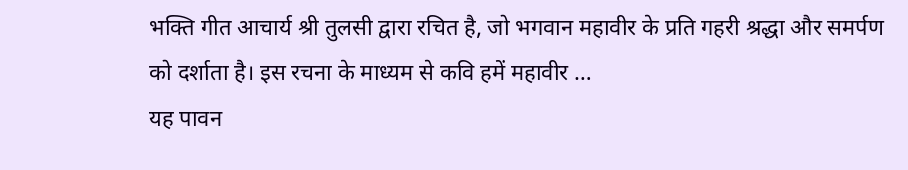भक्ति गीत आचार्य श्री तुलसी द्वारा रचित है, जो भगवान महावीर के प्रति गहरी श्रद्धा और समर्पण को दर्शाता है। इस रचना के माध्यम से कवि हमें महावीर …
यह पावन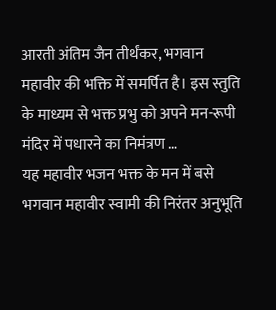आरती अंतिम जैन तीर्थंकर, भगवान महावीर की भक्ति में समर्पित है। इस स्तुति के माध्यम से भक्त प्रभु को अपने मन-रूपी मंदिर में पधारने का निमंत्रण …
यह महावीर भजन भक्त के मन में बसे भगवान महावीर स्वामी की निरंतर अनुभूति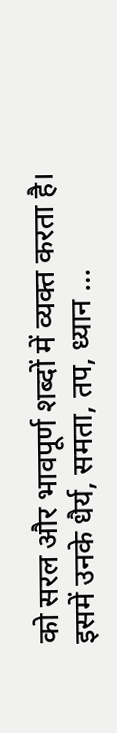को सरल और भावपूर्ण शब्दों में व्यक्त करता है। इसमें उनके धैर्य, समता, तप, ध्यान …